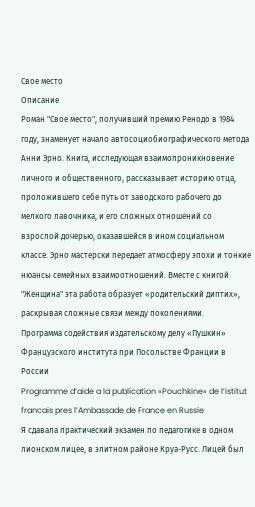Свое место
Описание
Роман "Свое место", получивший премию Ренодо в 1984 году, знаменует начало автосоциобиографического метода Анни Эрно. Книга, исследующая взаимопроникновение личного и общественного, рассказывает историю отца, проложившего себе путь от заводского рабочего до мелкого лавочника, и его сложных отношений со взрослой дочерью, оказавшейся в ином социальном классе. Эрно мастерски передает атмосферу эпохи и тонкие нюансы семейных взаимоотношений. Вместе с книгой "Женщина" эта работа образует «родительский диптих», раскрывая сложные связи между поколениями.
Программа содействия издательскому делу «Пушкин» Французского института при Посольстве Франции в России
Programme d’aide a la publication «Pouchkine» de l’istitut francais pres l’Ambassade de France en Russie
Я сдавала практический экзамен по педагогике в одном лионском лицее, в элитном районе Круа-Русс. Лицей был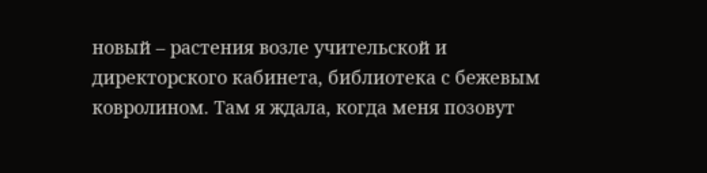новый – растения возле учительской и директорского кабинета, библиотека с бежевым ковролином. Там я ждала, когда меня позовут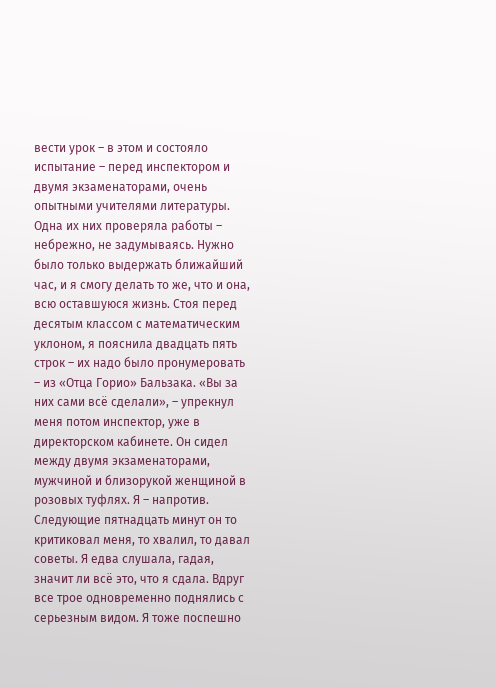вести урок – в этом и состояло испытание – перед инспектором и двумя экзаменаторами, очень опытными учителями литературы. Одна их них проверяла работы – небрежно, не задумываясь. Нужно было только выдержать ближайший час, и я смогу делать то же, что и она, всю оставшуюся жизнь. Стоя перед десятым классом с математическим уклоном, я пояснила двадцать пять строк – их надо было пронумеровать – из «Отца Горио» Бальзака. «Вы за них сами всё сделали», – упрекнул меня потом инспектор, уже в директорском кабинете. Он сидел между двумя экзаменаторами, мужчиной и близорукой женщиной в розовых туфлях. Я – напротив. Следующие пятнадцать минут он то критиковал меня, то хвалил, то давал советы. Я едва слушала, гадая, значит ли всё это, что я сдала. Вдруг все трое одновременно поднялись с серьезным видом. Я тоже поспешно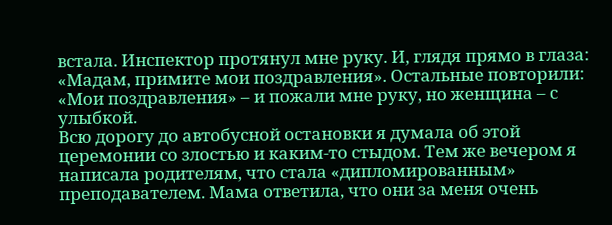встала. Инспектор протянул мне руку. И, глядя прямо в глаза: «Мадам, примите мои поздравления». Остальные повторили: «Мои поздравления» – и пожали мне руку, но женщина – с улыбкой.
Всю дорогу до автобусной остановки я думала об этой церемонии со злостью и каким-то стыдом. Тем же вечером я написала родителям, что стала «дипломированным» преподавателем. Мама ответила, что они за меня очень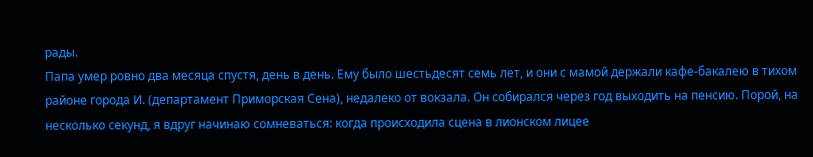рады.
Папа умер ровно два месяца спустя, день в день. Ему было шестьдесят семь лет, и они с мамой держали кафе-бакалею в тихом районе города И. (департамент Приморская Сена), недалеко от вокзала. Он собирался через год выходить на пенсию. Порой, на несколько секунд, я вдруг начинаю сомневаться: когда происходила сцена в лионском лицее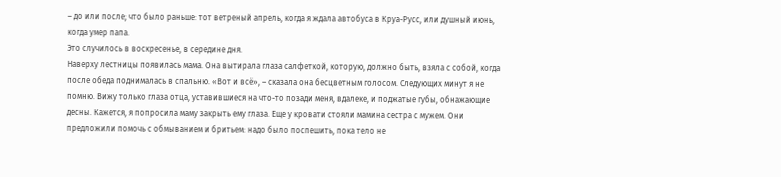– до или после; что было раньше: тот ветреный апрель, когда я ждала автобуса в Круа-Русс, или душный июнь, когда умер папа.
Это случилось в воскресенье, в середине дня.
Наверху лестницы появилась мама. Она вытирала глаза салфеткой, которую, должно быть, взяла с собой, когда после обеда поднималась в спальню. «Вот и всё», – сказала она бесцветным голосом. Следующих минут я не помню. Вижу только глаза отца, уставившиеся на что-то позади меня, вдалеке, и поджатые губы, обнажающие десны. Кажется, я попросила маму закрыть ему глаза. Еще у кровати стояли мамина сестра с мужем. Они предложили помочь с обмыванием и бритьем: надо было поспешить, пока тело не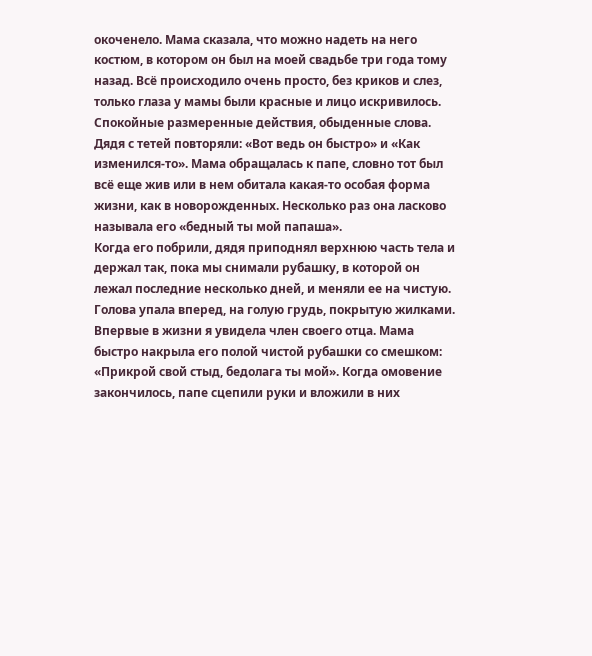окоченело. Мама сказала, что можно надеть на него костюм, в котором он был на моей свадьбе три года тому назад. Всё происходило очень просто, без криков и слез, только глаза у мамы были красные и лицо искривилось. Спокойные размеренные действия, обыденные слова. Дядя с тетей повторяли: «Вот ведь он быстро» и «Как изменился-то». Мама обращалась к папе, словно тот был всё еще жив или в нем обитала какая-то особая форма жизни, как в новорожденных. Несколько раз она ласково называла его «бедный ты мой папаша».
Когда его побрили, дядя приподнял верхнюю часть тела и держал так, пока мы снимали рубашку, в которой он лежал последние несколько дней, и меняли ее на чистую. Голова упала вперед, на голую грудь, покрытую жилками. Впервые в жизни я увидела член своего отца. Мама быстро накрыла его полой чистой рубашки со смешком: «Прикрой свой стыд, бедолага ты мой». Когда омовение закончилось, папе сцепили руки и вложили в них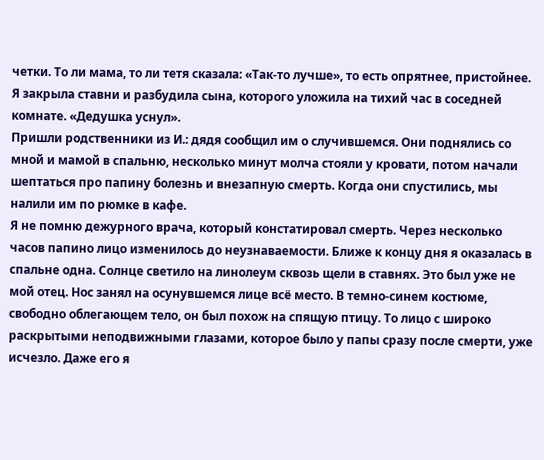четки. То ли мама, то ли тетя сказала: «Так-то лучше», то есть опрятнее, пристойнее. Я закрыла ставни и разбудила сына, которого уложила на тихий час в соседней комнате. «Дедушка уснул».
Пришли родственники из И.: дядя сообщил им о случившемся. Они поднялись со мной и мамой в спальню, несколько минут молча стояли у кровати, потом начали шептаться про папину болезнь и внезапную смерть. Когда они спустились, мы налили им по рюмке в кафе.
Я не помню дежурного врача, который констатировал смерть. Через несколько часов папино лицо изменилось до неузнаваемости. Ближе к концу дня я оказалась в спальне одна. Солнце светило на линолеум сквозь щели в ставнях. Это был уже не мой отец. Нос занял на осунувшемся лице всё место. В темно-синем костюме, свободно облегающем тело, он был похож на спящую птицу. То лицо с широко раскрытыми неподвижными глазами, которое было у папы сразу после смерти, уже исчезло. Даже его я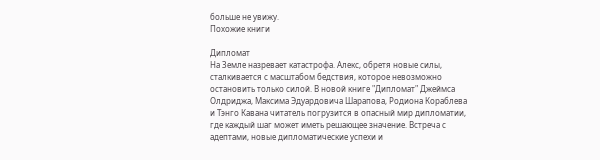больше не увижу.
Похожие книги

Дипломат
На Земле назревает катастрофа. Алекс, обретя новые силы, сталкивается с масштабом бедствия, которое невозможно остановить только силой. В новой книге "Дипломат" Джеймса Олдриджа, Максима Эдуардовича Шарапова, Родиона Кораблева и Тэнго Кавана читатель погрузится в опасный мир дипломатии, где каждый шаг может иметь решающее значение. Встреча с адептами, новые дипломатические успехи и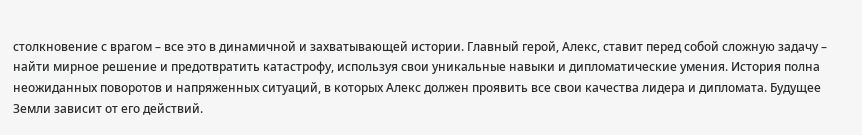столкновение с врагом – все это в динамичной и захватывающей истории. Главный герой, Алекс, ставит перед собой сложную задачу – найти мирное решение и предотвратить катастрофу, используя свои уникальные навыки и дипломатические умения. История полна неожиданных поворотов и напряженных ситуаций, в которых Алекс должен проявить все свои качества лидера и дипломата. Будущее Земли зависит от его действий.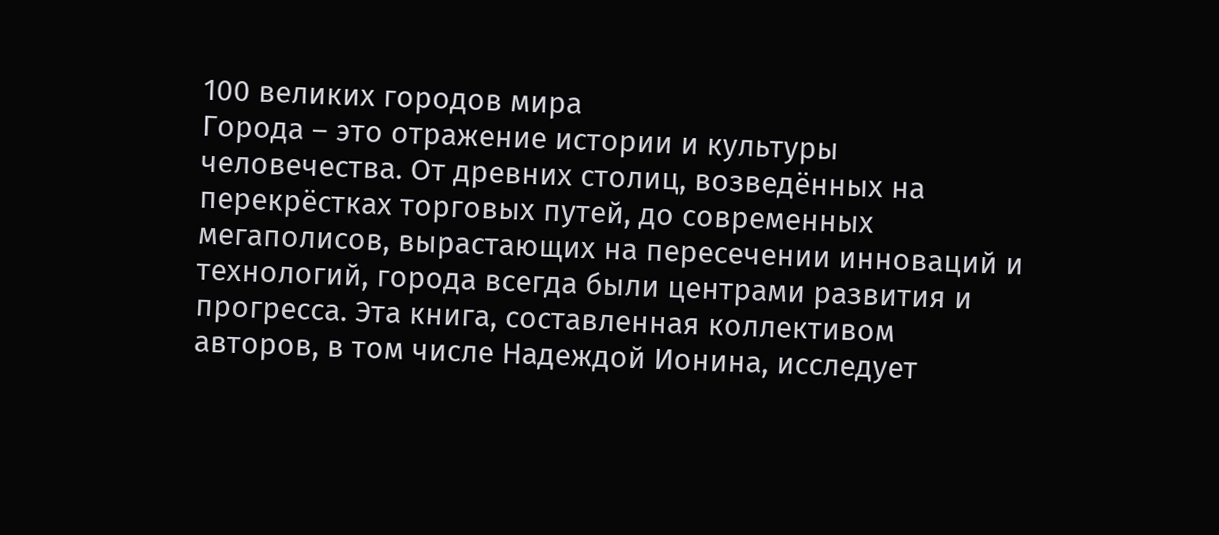100 великих городов мира
Города – это отражение истории и культуры человечества. От древних столиц, возведённых на перекрёстках торговых путей, до современных мегаполисов, вырастающих на пересечении инноваций и технологий, города всегда были центрами развития и прогресса. Эта книга, составленная коллективом авторов, в том числе Надеждой Ионина, исследует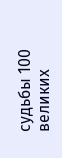судьбы 100 великих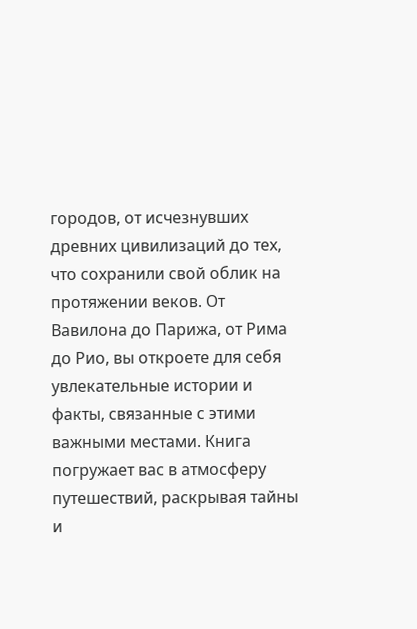городов, от исчезнувших древних цивилизаций до тех, что сохранили свой облик на протяжении веков. От Вавилона до Парижа, от Рима до Рио, вы откроете для себя увлекательные истории и факты, связанные с этими важными местами. Книга погружает вас в атмосферу путешествий, раскрывая тайны и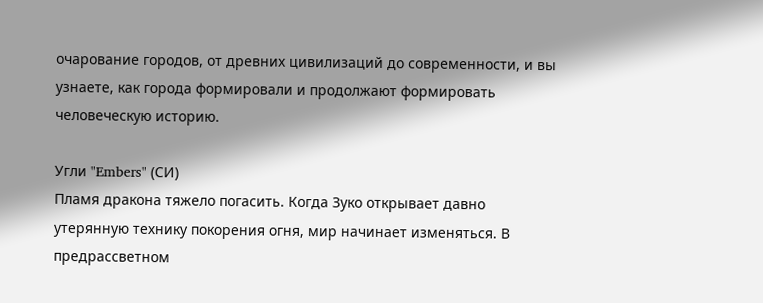очарование городов, от древних цивилизаций до современности, и вы узнаете, как города формировали и продолжают формировать человеческую историю.

Угли "Embers" (СИ)
Пламя дракона тяжело погасить. Когда Зуко открывает давно утерянную технику покорения огня, мир начинает изменяться. В предрассветном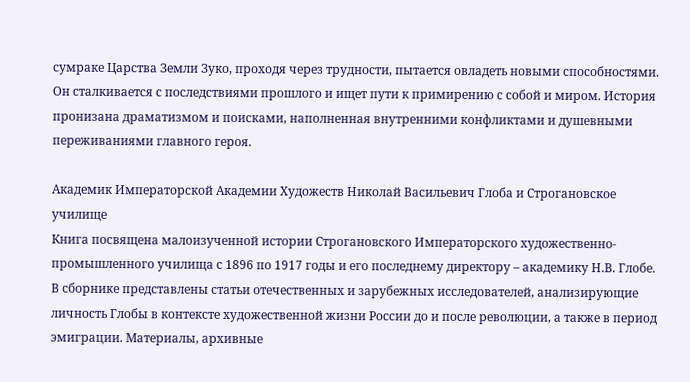сумраке Царства Земли Зуко, проходя через трудности, пытается овладеть новыми способностями. Он сталкивается с последствиями прошлого и ищет пути к примирению с собой и миром. История пронизана драматизмом и поисками, наполненная внутренними конфликтами и душевными переживаниями главного героя.

Академик Императорской Академии Художеств Николай Васильевич Глоба и Строгановское училище
Книга посвящена малоизученной истории Строгановского Императорского художественно-промышленного училища с 1896 по 1917 годы и его последнему директору – академику Н.В. Глобе. В сборнике представлены статьи отечественных и зарубежных исследователей, анализирующие личность Глобы в контексте художественной жизни России до и после революции, а также в период эмиграции. Материалы, архивные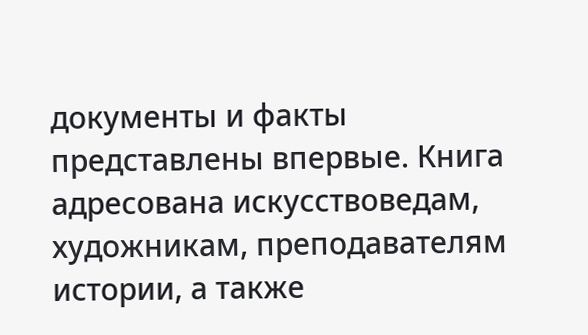документы и факты представлены впервые. Книга адресована искусствоведам, художникам, преподавателям истории, а также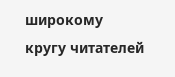широкому кругу читателей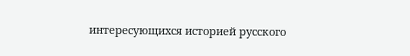интересующихся историей русского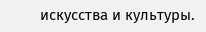искусства и культуры.